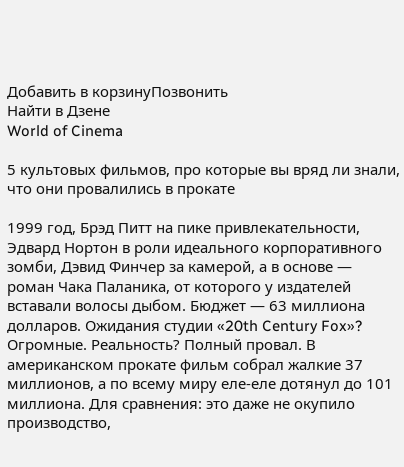Добавить в корзинуПозвонить
Найти в Дзене
World of Cinema

5 культовых фильмов, про которые вы вряд ли знали, что они провалились в прокате

1999 год, Брэд Питт на пике привлекательности, Эдвард Нортон в роли идеального корпоративного зомби, Дэвид Финчер за камерой, а в основе — роман Чака Паланика, от которого у издателей вставали волосы дыбом. Бюджет — 63 миллиона долларов. Ожидания студии «20th Century Fox»? Огромные. Реальность? Полный провал. В американском прокате фильм собрал жалкие 37 миллионов, а по всему миру еле-еле дотянул до 101 миллиона. Для сравнения: это даже не окупило производство,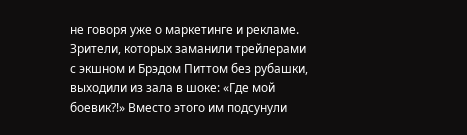не говоря уже о маркетинге и рекламе. Зрители, которых заманили трейлерами с экшном и Брэдом Питтом без рубашки, выходили из зала в шоке: «Где мой боевик?!» Вместо этого им подсунули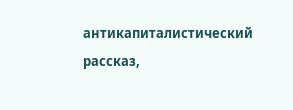антикапиталистический рассказ,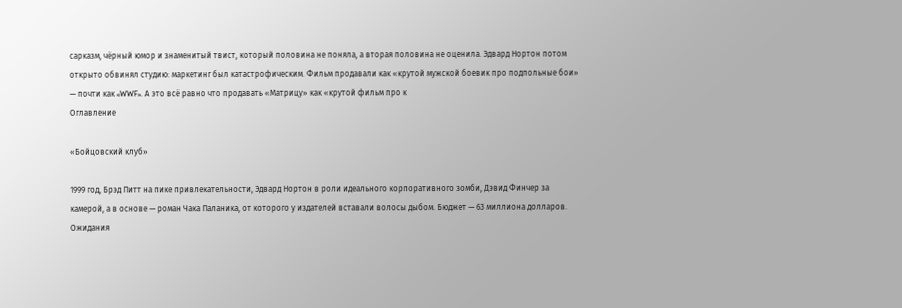сарказм, чёрный юмор и знаменитый твист, который половина не поняла, а вторая половина не оценила. Эдвард Нортон потом открыто обвинял студию: маркетинг был катастрофическим. Фильм продавали как «крутой мужской боевик про подпольные бои» — почти как «WWF». А это всё равно что продавать «Матрицу» как «крутой фильм про к
Оглавление

«Бойцовский клуб»

1999 год, Брэд Питт на пике привлекательности, Эдвард Нортон в роли идеального корпоративного зомби, Дэвид Финчер за камерой, а в основе — роман Чака Паланика, от которого у издателей вставали волосы дыбом. Бюджет — 63 миллиона долларов. Ожидания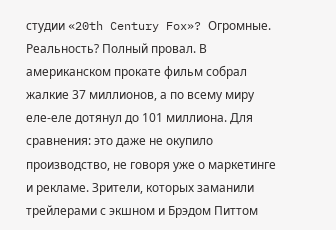студии «20th Century Fox»? Огромные. Реальность? Полный провал. В американском прокате фильм собрал жалкие 37 миллионов, а по всему миру еле-еле дотянул до 101 миллиона. Для сравнения: это даже не окупило производство, не говоря уже о маркетинге и рекламе. Зрители, которых заманили трейлерами с экшном и Брэдом Питтом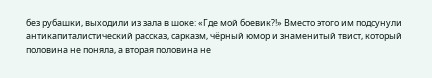без рубашки, выходили из зала в шоке: «Где мой боевик?!» Вместо этого им подсунули антикапиталистический рассказ, сарказм, чёрный юмор и знаменитый твист, который половина не поняла, а вторая половина не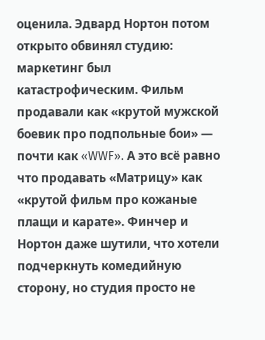оценила. Эдвард Нортон потом открыто обвинял студию: маркетинг был катастрофическим. Фильм продавали как «крутой мужской боевик про подпольные бои» — почти как «WWF». А это всё равно что продавать «Матрицу» как «крутой фильм про кожаные плащи и карате». Финчер и Нортон даже шутили, что хотели подчеркнуть комедийную сторону, но студия просто не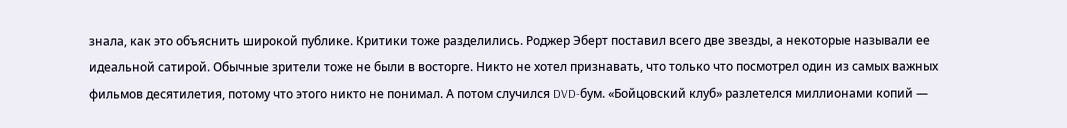знала, как это объяснить широкой публике. Критики тоже разделились. Роджер Эберт поставил всего две звезды, а некоторые называли ее идеальной сатирой. Обычные зрители тоже не были в восторге. Никто не хотел признавать, что только что посмотрел один из самых важных фильмов десятилетия, потому что этого никто не понимал. А потом случился DVD-бум. «Бойцовский клуб» разлетелся миллионами копий —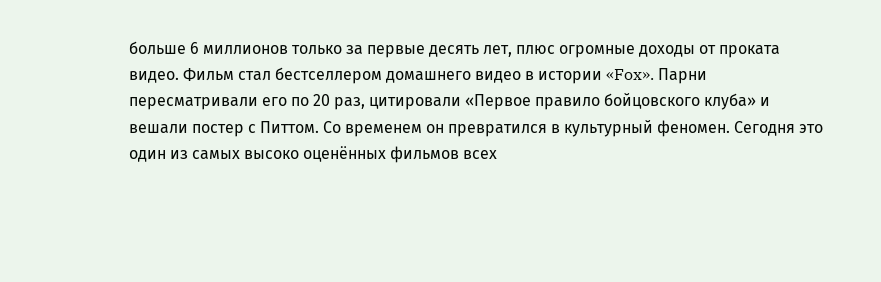больше 6 миллионов только за первые десять лет, плюс огромные доходы от проката видео. Фильм стал бестселлером домашнего видео в истории «Fox». Парни пересматривали его по 20 раз, цитировали «Первое правило бойцовского клуба» и вешали постер с Питтом. Со временем он превратился в культурный феномен. Сегодня это один из самых высоко оценённых фильмов всех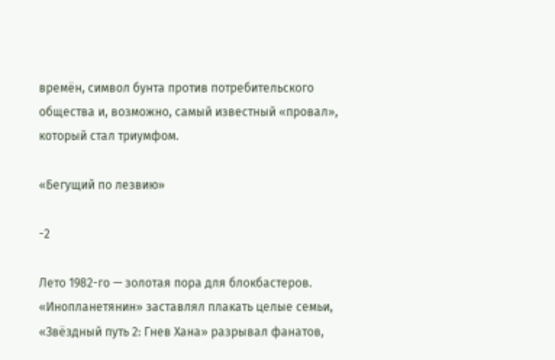времён, символ бунта против потребительского общества и, возможно, самый известный «провал», который стал триумфом.

«Бегущий по лезвию»

-2

Лето 1982-го — золотая пора для блокбастеров. «Инопланетянин» заставлял плакать целые семьи, «Звёздный путь 2: Гнев Хана» разрывал фанатов,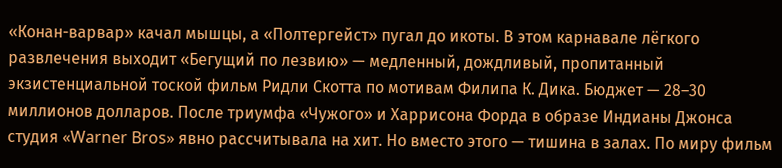«Конан-варвар» качал мышцы, а «Полтергейст» пугал до икоты. В этом карнавале лёгкого развлечения выходит «Бегущий по лезвию» — медленный, дождливый, пропитанный экзистенциальной тоской фильм Ридли Скотта по мотивам Филипа К. Дика. Бюджет — 28–30 миллионов долларов. После триумфа «Чужого» и Харрисона Форда в образе Индианы Джонса студия «Warner Bros» явно рассчитывала на хит. Но вместо этого — тишина в залах. По миру фильм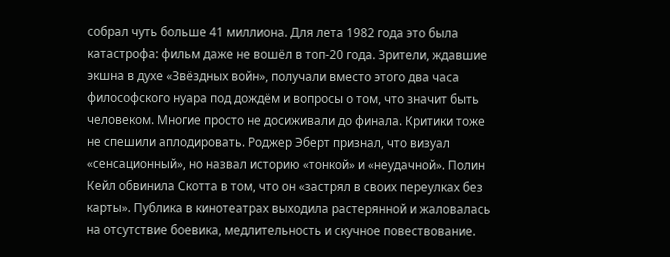собрал чуть больше 41 миллиона. Для лета 1982 года это была катастрофа: фильм даже не вошёл в топ-20 года. Зрители, ждавшие экшна в духе «Звёздных войн», получали вместо этого два часа философского нуара под дождём и вопросы о том, что значит быть человеком. Многие просто не досиживали до финала. Критики тоже не спешили аплодировать. Роджер Эберт признал, что визуал «сенсационный», но назвал историю «тонкой» и «неудачной». Полин Кейл обвинила Скотта в том, что он «застрял в своих переулках без карты». Публика в кинотеатрах выходила растерянной и жаловалась на отсутствие боевика, медлительность и скучное повествование.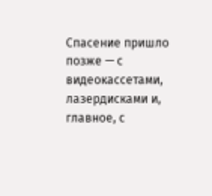Спасение пришло позже — с видеокассетами, лазердисками и, главное, с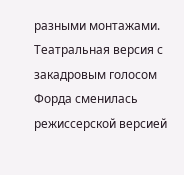разными монтажами. Театральная версия с закадровым голосом Форда сменилась режиссерской версией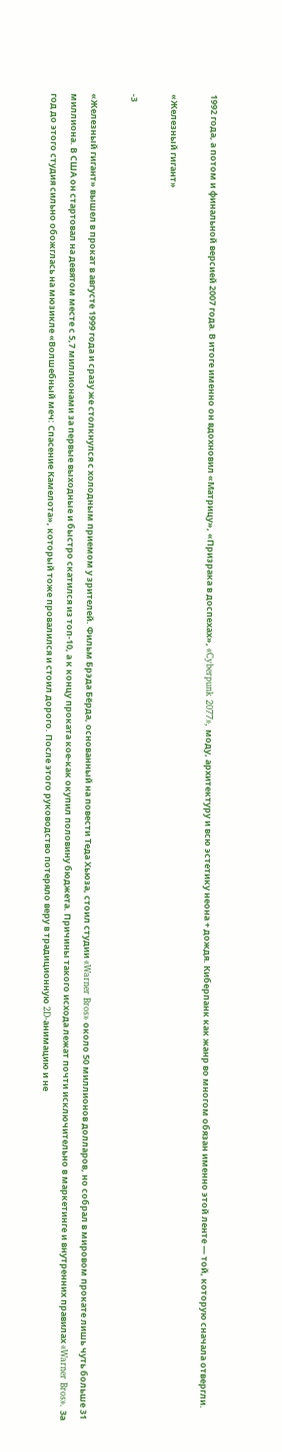1992 года, а потом и финальной версией 2007 года. В итоге именно он вдохновил «Матрицу», «Призрака в доспехах», «Cyberpunk 2077», моду, архитектуру и всю эстетику неона + дождя. Киберпанк как жанр во многом обязан именно этой ленте — той, которую сначала отвергли.

«Железный гигант»

-3

«Железный гигант» вышел в прокат в августе 1999 года и сразу же столкнулся с холодным приемом у зрителей. Фильм Брэда Бёрда, основанный на повести Теда Хьюза, стоил студии «Warner Bros» около 50 миллионов долларов, но собрал в мировом прокате лишь чуть больше 31 миллиона. В США он стартовал на девятом месте с 5,7 миллионами за первые выходные и быстро скатился из топ-10, а к концу проката кое-как окупил половину бюджета. Причины такого исхода лежат почти исключительно в маркетинге и внутренних правилах «Warner Bros». За год до этого студия сильно обожглась на мюзикле «Волшебный меч: Спасение Камелота», который тоже провалился и стоил дорого. После этого руководство потеряло веру в традиционную 2D-анимацию и не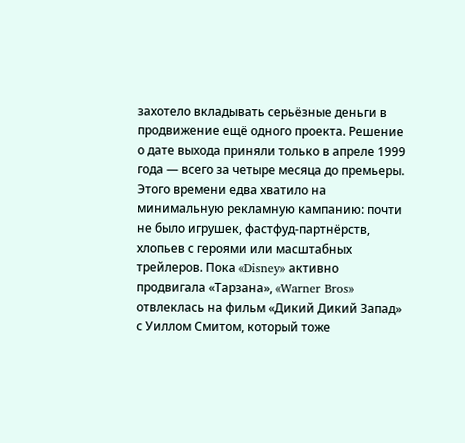захотело вкладывать серьёзные деньги в продвижение ещё одного проекта. Решение о дате выхода приняли только в апреле 1999 года — всего за четыре месяца до премьеры. Этого времени едва хватило на минимальную рекламную кампанию: почти не было игрушек, фастфуд-партнёрств, хлопьев с героями или масштабных трейлеров. Пока «Disney» активно продвигала «Тарзана», «Warner Bros» отвлеклась на фильм «Дикий Дикий Запад» с Уиллом Смитом, который тоже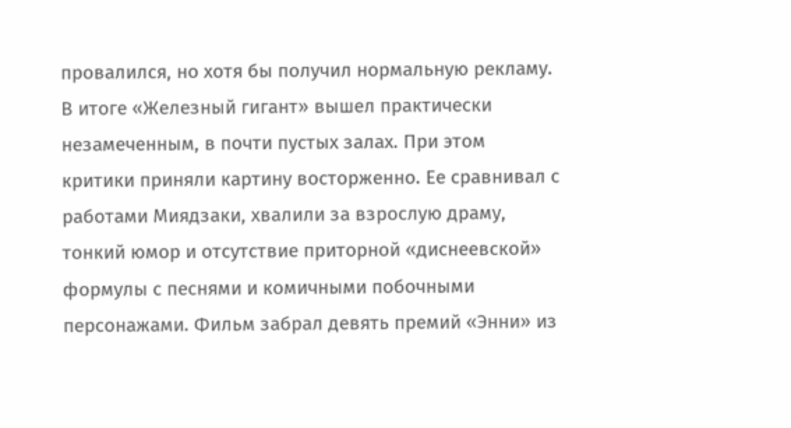провалился, но хотя бы получил нормальную рекламу. В итоге «Железный гигант» вышел практически незамеченным, в почти пустых залах. При этом критики приняли картину восторженно. Ее сравнивал с работами Миядзаки, хвалили за взрослую драму, тонкий юмор и отсутствие приторной «диснеевской» формулы с песнями и комичными побочными персонажами. Фильм забрал девять премий «Энни» из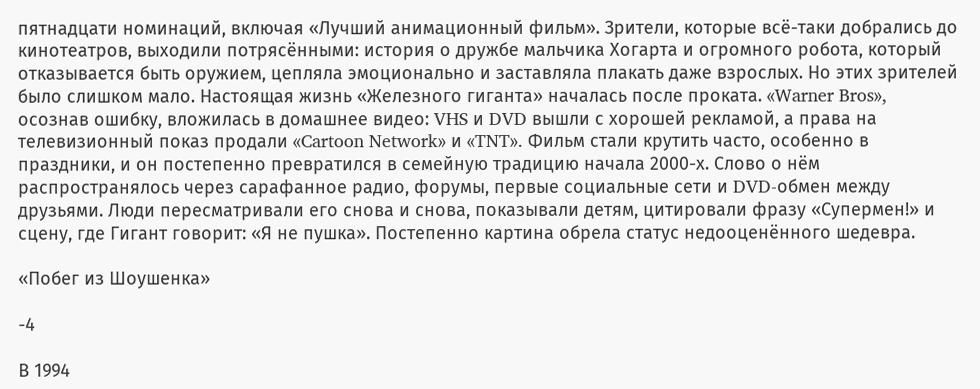пятнадцати номинаций, включая «Лучший анимационный фильм». Зрители, которые всё-таки добрались до кинотеатров, выходили потрясёнными: история о дружбе мальчика Хогарта и огромного робота, который отказывается быть оружием, цепляла эмоционально и заставляла плакать даже взрослых. Но этих зрителей было слишком мало. Настоящая жизнь «Железного гиганта» началась после проката. «Warner Bros», осознав ошибку, вложилась в домашнее видео: VHS и DVD вышли с хорошей рекламой, а права на телевизионный показ продали «Cartoon Network» и «TNT». Фильм стали крутить часто, особенно в праздники, и он постепенно превратился в семейную традицию начала 2000-х. Слово о нём распространялось через сарафанное радио, форумы, первые социальные сети и DVD-обмен между друзьями. Люди пересматривали его снова и снова, показывали детям, цитировали фразу «Супермен!» и сцену, где Гигант говорит: «Я не пушка». Постепенно картина обрела статус недооценённого шедевра.

«Побег из Шоушенка»

-4

В 1994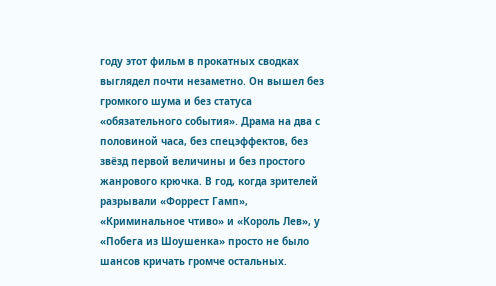году этот фильм в прокатных сводках выглядел почти незаметно. Он вышел без громкого шума и без статуса «обязательного события». Драма на два с половиной часа, без спецэффектов, без звёзд первой величины и без простого жанрового крючка. В год, когда зрителей разрывали «Форрест Гамп», «Криминальное чтиво» и «Король Лев», у «Побега из Шоушенка» просто не было шансов кричать громче остальных.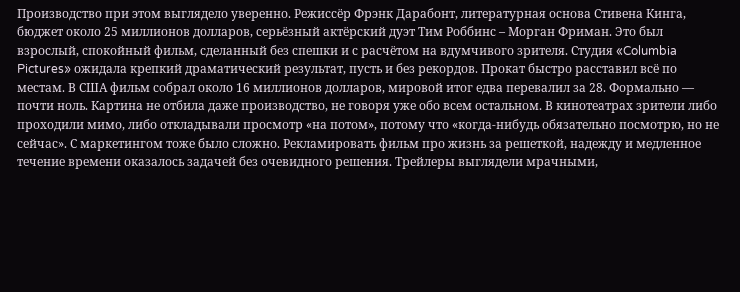Производство при этом выглядело уверенно. Режиссёр Фрэнк Дарабонт, литературная основа Стивена Кинга, бюджет около 25 миллионов долларов, серьёзный актёрский дуэт Тим Роббинс – Морган Фриман. Это был взрослый, спокойный фильм, сделанный без спешки и с расчётом на вдумчивого зрителя. Студия «Columbia Pictures» ожидала крепкий драматический результат, пусть и без рекордов. Прокат быстро расставил всё по местам. В США фильм собрал около 16 миллионов долларов, мировой итог едва перевалил за 28. Формально — почти ноль. Картина не отбила даже производство, не говоря уже обо всем остальном. В кинотеатрах зрители либо проходили мимо, либо откладывали просмотр «на потом», потому что «когда-нибудь обязательно посмотрю, но не сейчас». С маркетингом тоже было сложно. Рекламировать фильм про жизнь за решеткой, надежду и медленное течение времени оказалось задачей без очевидного решения. Трейлеры выглядели мрачными,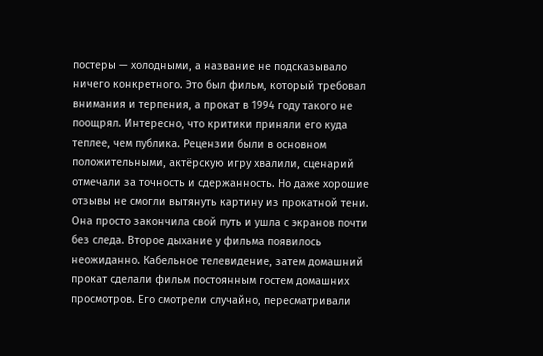постеры — холодными, а название не подсказывало ничего конкретного. Это был фильм, который требовал внимания и терпения, а прокат в 1994 году такого не поощрял. Интересно, что критики приняли его куда теплее, чем публика. Рецензии были в основном положительными, актёрскую игру хвалили, сценарий отмечали за точность и сдержанность. Но даже хорошие отзывы не смогли вытянуть картину из прокатной тени. Она просто закончила свой путь и ушла с экранов почти без следа. Второе дыхание у фильма появилось неожиданно. Кабельное телевидение, затем домашний прокат сделали фильм постоянным гостем домашних просмотров. Его смотрели случайно, пересматривали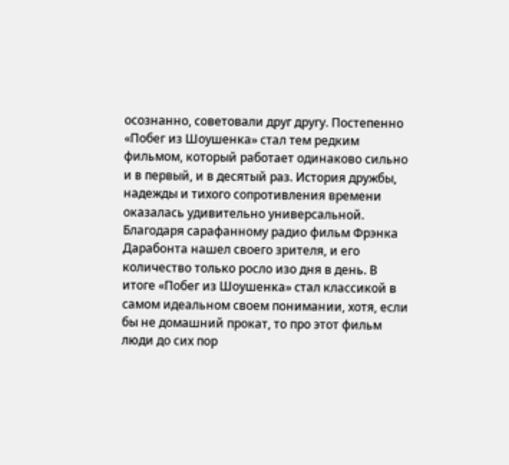осознанно, советовали друг другу. Постепенно «Побег из Шоушенка» стал тем редким фильмом, который работает одинаково сильно и в первый, и в десятый раз. История дружбы, надежды и тихого сопротивления времени оказалась удивительно универсальной. Благодаря сарафанному радио фильм Фрэнка Дарабонта нашел своего зрителя, и его количество только росло изо дня в день. В итоге «Побег из Шоушенка» стал классикой в самом идеальном своем понимании, хотя, если бы не домашний прокат, то про этот фильм люди до сих пор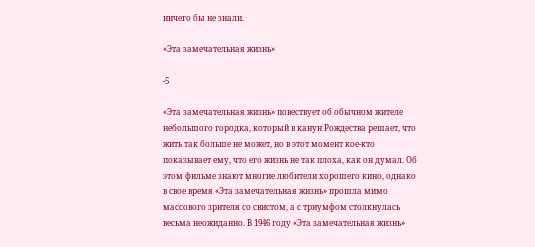ничего бы не знали.

«Эта замечательная жизнь»

-5

«Эта замечательная жизнь» повествует об обычном жителе небольшого городка, который в канун Рождества решает, что жить так больше не может, но в этот момент кое-кто показывает ему, что его жизнь не так плоха, как он думал. Об этом фильме знают многие любители хорошего кино, однако в свое время «Эта замечательная жизнь» прошла мимо массового зрителя со свистом, а с триумфом столкнулась весьма неожиданно. В 1946 году «Эта замечательная жизнь»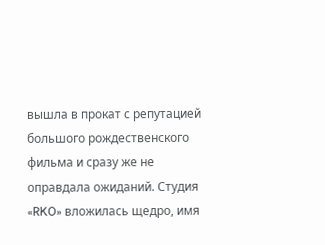вышла в прокат с репутацией большого рождественского фильма и сразу же не оправдала ожиданий. Студия «RKO» вложилась щедро, имя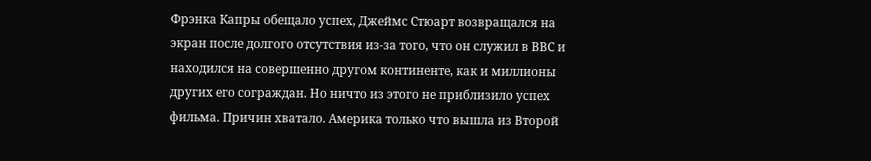Фрэнка Капры обещало успех, Джеймс Стюарт возвращался на экран после долгого отсутствия из-за того, что он служил в ВВС и находился на совершенно другом континенте, как и миллионы других его сограждан. Но ничто из этого не приблизило успех фильма. Причин хватало. Америка только что вышла из Второй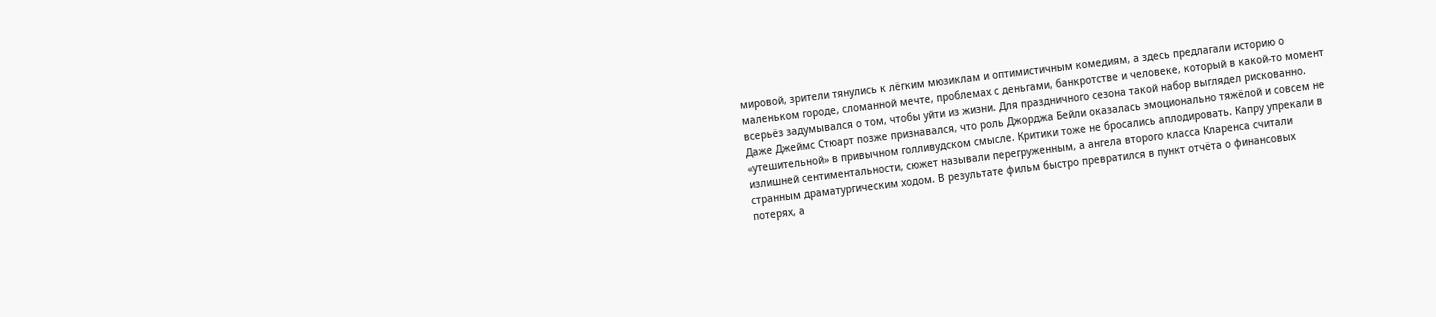мировой, зрители тянулись к лёгким мюзиклам и оптимистичным комедиям, а здесь предлагали историю о маленьком городе, сломанной мечте, проблемах с деньгами, банкротстве и человеке, который в какой-то момент всерьёз задумывался о том, чтобы уйти из жизни. Для праздничного сезона такой набор выглядел рискованно. Даже Джеймс Стюарт позже признавался, что роль Джорджа Бейли оказалась эмоционально тяжёлой и совсем не «утешительной» в привычном голливудском смысле. Критики тоже не бросались аплодировать. Капру упрекали в излишней сентиментальности, сюжет называли перегруженным, а ангела второго класса Кларенса считали странным драматургическим ходом. В результате фильм быстро превратился в пункт отчёта о финансовых потерях, а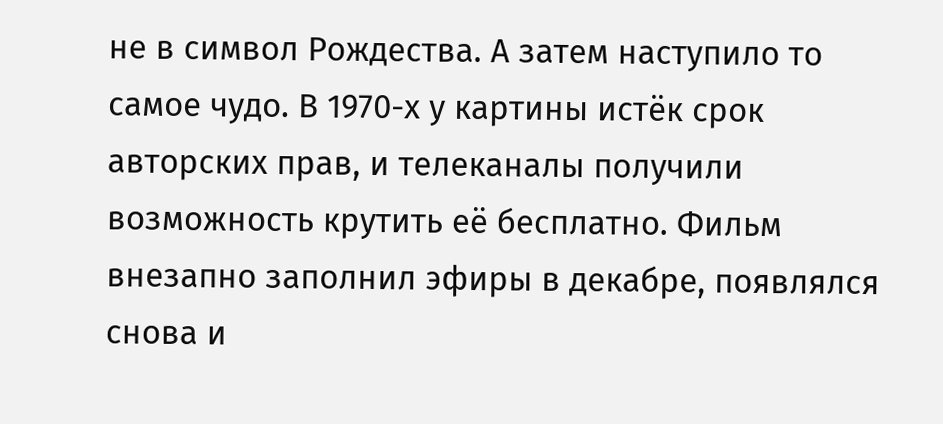не в символ Рождества. А затем наступило то самое чудо. В 1970-х у картины истёк срок авторских прав, и телеканалы получили возможность крутить её бесплатно. Фильм внезапно заполнил эфиры в декабре, появлялся снова и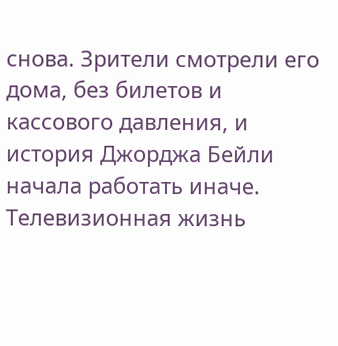снова. Зрители смотрели его дома, без билетов и кассового давления, и история Джорджа Бейли начала работать иначе. Телевизионная жизнь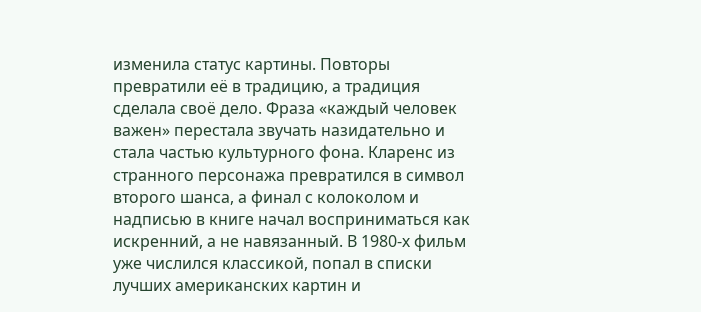изменила статус картины. Повторы превратили её в традицию, а традиция сделала своё дело. Фраза «каждый человек важен» перестала звучать назидательно и стала частью культурного фона. Кларенс из странного персонажа превратился в символ второго шанса, а финал с колоколом и надписью в книге начал восприниматься как искренний, а не навязанный. В 1980-х фильм уже числился классикой, попал в списки лучших американских картин и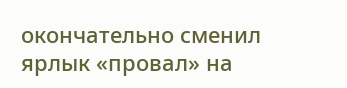окончательно сменил ярлык «провал» на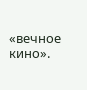«вечное кино».